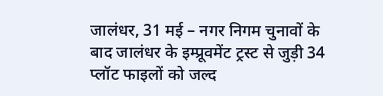जालंधर, 31 मई – नगर निगम चुनावों के बाद जालंधर के इम्प्रूवमेंट ट्रस्ट से जुड़ी 34 प्लॉट फाइलों को जल्द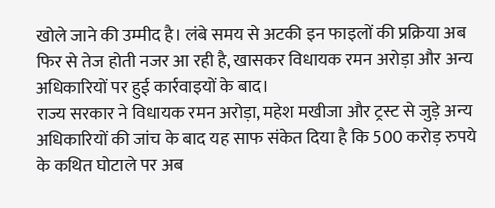खोले जाने की उम्मीद है। लंबे समय से अटकी इन फाइलों की प्रक्रिया अब फिर से तेज होती नजर आ रही है, खासकर विधायक रमन अरोड़ा और अन्य अधिकारियों पर हुई कार्रवाइयों के बाद।
राज्य सरकार ने विधायक रमन अरोड़ा, महेश मखीजा और ट्रस्ट से जुड़े अन्य अधिकारियों की जांच के बाद यह साफ संकेत दिया है कि 500 करोड़ रुपये के कथित घोटाले पर अब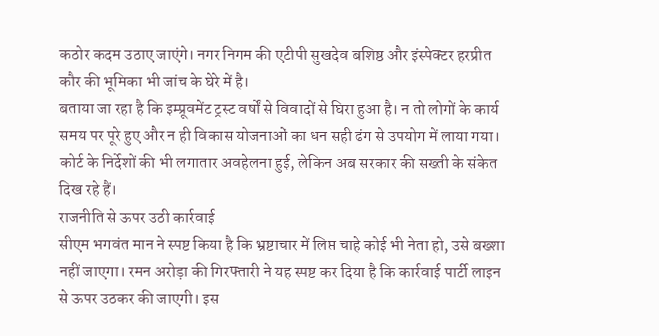कठोर कदम उठाए जाएंगे। नगर निगम की एटीपी सुखदेव बशिष्ठ और इंस्पेक्टर हरप्रीत कौर की भूमिका भी जांच के घेरे में है।
बताया जा रहा है कि इम्प्रूवमेंट ट्रस्ट वर्षों से विवादों से घिरा हुआ है। न तो लोगों के कार्य समय पर पूरे हुए और न ही विकास योजनाओं का धन सही ढंग से उपयोग में लाया गया। कोर्ट के निर्देशों की भी लगातार अवहेलना हुई, लेकिन अब सरकार की सख्ती के संकेत दिख रहे हैं।
राजनीति से ऊपर उठी कार्रवाई
सीएम भगवंत मान ने स्पष्ट किया है कि भ्रष्टाचार में लिप्त चाहे कोई भी नेता हो, उसे बख्शा नहीं जाएगा। रमन अरोड़ा की गिरफ्तारी ने यह स्पष्ट कर दिया है कि कार्रवाई पार्टी लाइन से ऊपर उठकर की जाएगी। इस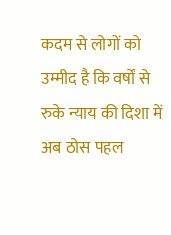कदम से लोगों को उम्मीद है कि वर्षों से रुके न्याय की दिशा में अब ठोस पहल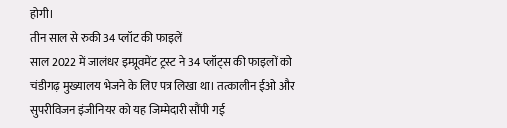होगी।
तीन साल से रुकी 34 प्लॉट की फाइलें
साल 2022 में जालंधर इम्प्रूवमेंट ट्रस्ट ने 34 प्लॉट्स की फाइलों को चंडीगढ़ मुख्यालय भेजने के लिए पत्र लिखा था। तत्कालीन ईओ और सुपरीविजन इंजीनियर को यह जिम्मेदारी सौंपी गई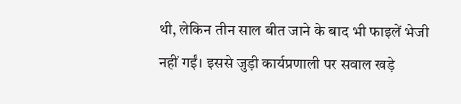थी, लेकिन तीन साल बीत जाने के बाद भी फाइलें भेजी नहीं गईं। इससे जुड़ी कार्यप्रणाली पर सवाल खड़े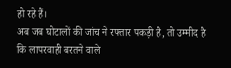हो रहे हैं।
अब जब घोटालों की जांच ने रफ्तार पकड़ी है, तो उम्मीद है कि लापरवाही बरतने वाले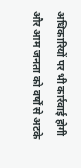अधिकारियों पर भी कार्रवाई होगी और आम जनता को वर्षों से अटके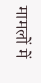मामलों में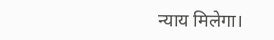न्याय मिलेगा।